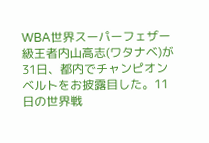WBA世界スーパーフェザー級王者内山高志(ワタナベ)が31日、都内でチャンピオンベルトをお披露目した。11日の世界戦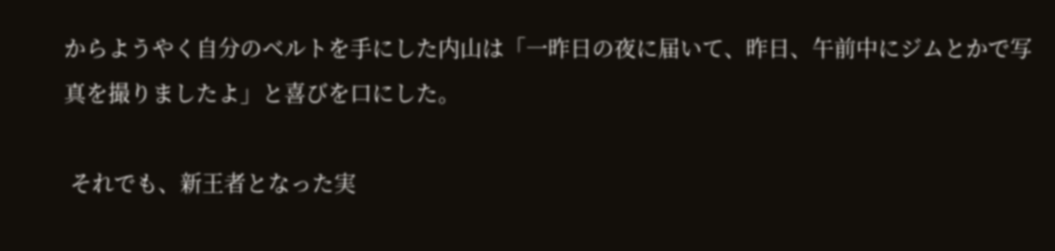からようやく自分のベルトを手にした内山は「一昨日の夜に届いて、昨日、午前中にジムとかで写真を撮りましたよ」と喜びを口にした。

 それでも、新王者となった実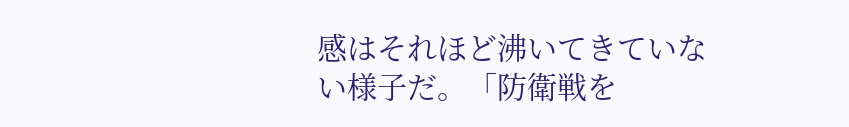感はそれほど沸いてきていない様子だ。「防衛戦を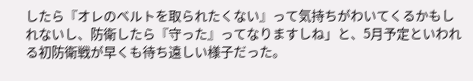したら『オレのベルトを取られたくない』って気持ちがわいてくるかもしれないし、防衛したら『守った』ってなりますしね」と、5月予定といわれる初防衛戦が早くも待ち遠しい様子だった。